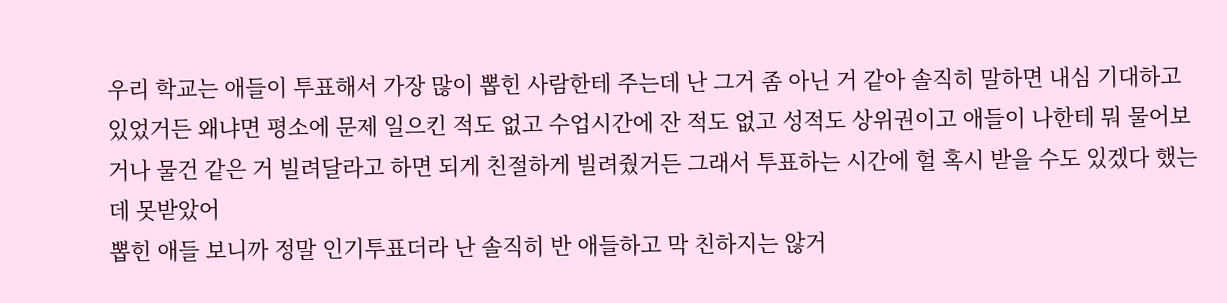우리 학교는 애들이 투표해서 가장 많이 뽑힌 사람한테 주는데 난 그거 좀 아닌 거 같아 솔직히 말하면 내심 기대하고 있었거든 왜냐면 평소에 문제 일으킨 적도 없고 수업시간에 잔 적도 없고 성적도 상위권이고 애들이 나한테 뭐 물어보거나 물건 같은 거 빌려달라고 하면 되게 친절하게 빌려줬거든 그래서 투표하는 시간에 헐 혹시 받을 수도 있겠다 했는데 못받았어
뽑힌 애들 보니까 정말 인기투표더라 난 솔직히 반 애들하고 막 친하지는 않거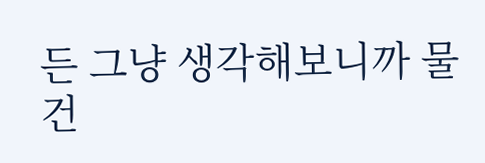든 그냥 생각해보니까 물건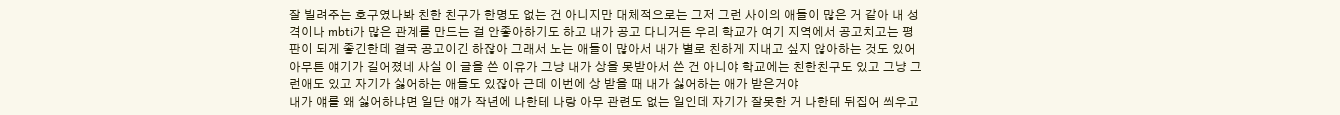잘 빌려주는 호구였나봐 친한 친구가 한명도 없는 건 아니지만 대체적으로는 그저 그런 사이의 애들이 많은 거 같아 내 성격이나 mbti가 많은 관계를 만드는 걸 안좋아하기도 하고 내가 공고 다니거든 우리 학교가 여기 지역에서 공고치고는 평판이 되게 좋긴한데 결국 공고이긴 하잖아 그래서 노는 애들이 많아서 내가 별로 친하게 지내고 싶지 않아하는 것도 있어
아무튼 얘기가 길어졌네 사실 이 글을 쓴 이유가 그냥 내가 상을 못받아서 쓴 건 아니야 학교에는 친한친구도 있고 그냥 그런애도 있고 자기가 싫어하는 애들도 있잖아 근데 이번에 상 받을 때 내가 싫어하는 애가 받은거야
내가 얘를 왜 싫어하냐면 일단 얘가 작년에 나한테 나랑 아무 관련도 없는 일인데 자기가 잘못한 거 나한테 뒤집어 씌우고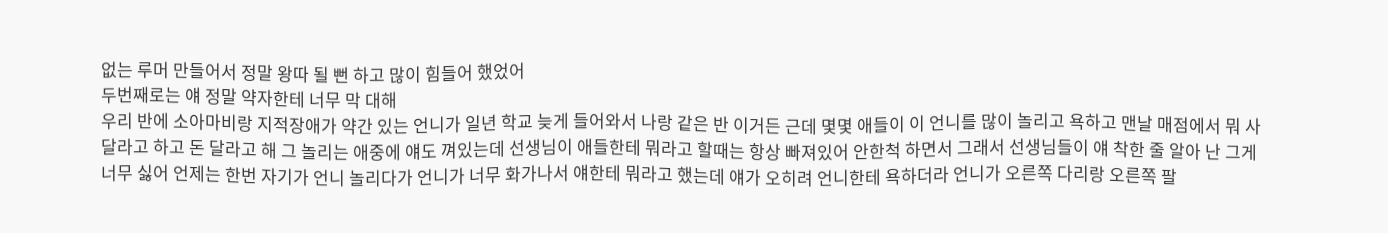없는 루머 만들어서 정말 왕따 될 뻔 하고 많이 힘들어 했었어
두번째로는 얘 정말 약자한테 너무 막 대해
우리 반에 소아마비랑 지적장애가 약간 있는 언니가 일년 학교 늦게 들어와서 나랑 같은 반 이거든 근데 몇몇 애들이 이 언니를 많이 놀리고 욕하고 맨날 매점에서 뭐 사달라고 하고 돈 달라고 해 그 놀리는 애중에 얘도 껴있는데 선생님이 애들한테 뭐라고 할때는 항상 빠져있어 안한척 하면서 그래서 선생님들이 얘 착한 줄 알아 난 그게 너무 싫어 언제는 한번 자기가 언니 놀리다가 언니가 너무 화가나서 얘한테 뭐라고 했는데 얘가 오히려 언니한테 욕하더라 언니가 오른쪽 다리랑 오른쪽 팔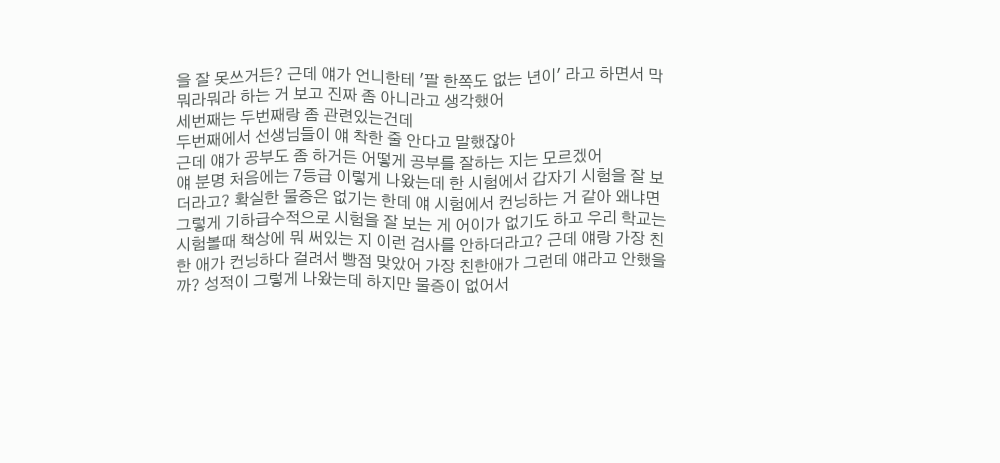을 잘 못쓰거든? 근데 얘가 언니한테 '팔 한쪽도 없는 년이' 라고 하면서 막 뭐라뭐라 하는 거 보고 진짜 좀 아니라고 생각했어
세번째는 두번째랑 좀 관련있는건데
두번째에서 선생님들이 얘 착한 줄 안다고 말했잖아
근데 얘가 공부도 좀 하거든 어떻게 공부를 잘하는 지는 모르겠어
얘 분명 처음에는 7등급 이렇게 나왔는데 한 시험에서 갑자기 시험을 잘 보더라고? 확실한 물증은 없기는 한데 얘 시험에서 컨닝하는 거 같아 왜냐면 그렇게 기하급수적으로 시험을 잘 보는 게 어이가 없기도 하고 우리 학교는 시험볼때 책상에 뭐 써있는 지 이런 검사를 안하더라고? 근데 얘랑 가장 친한 애가 컨닝하다 걸려서 빵점 맞았어 가장 친한애가 그런데 얘라고 안했을까? 성적이 그렇게 나왔는데 하지만 물증이 없어서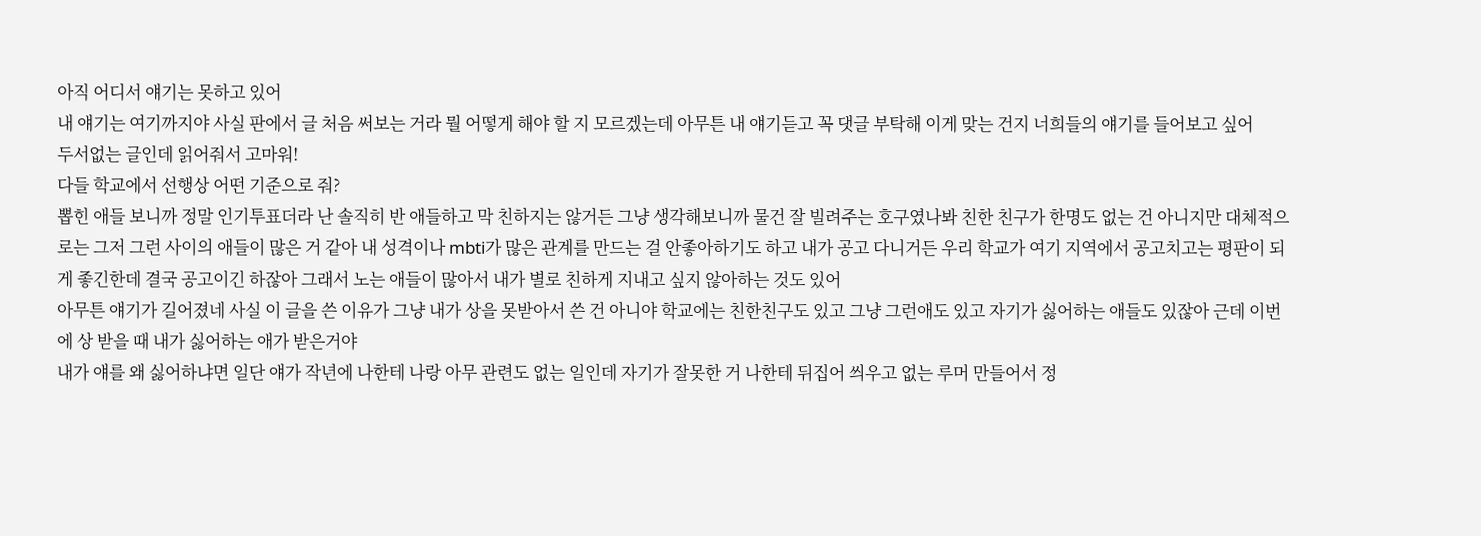아직 어디서 얘기는 못하고 있어
내 얘기는 여기까지야 사실 판에서 글 처음 써보는 거라 뭘 어떻게 해야 할 지 모르겠는데 아무튼 내 얘기듣고 꼭 댓글 부탁해 이게 맞는 건지 너희들의 얘기를 들어보고 싶어
두서없는 글인데 읽어줘서 고마워!
다들 학교에서 선행상 어떤 기준으로 줘?
뽑힌 애들 보니까 정말 인기투표더라 난 솔직히 반 애들하고 막 친하지는 않거든 그냥 생각해보니까 물건 잘 빌려주는 호구였나봐 친한 친구가 한명도 없는 건 아니지만 대체적으로는 그저 그런 사이의 애들이 많은 거 같아 내 성격이나 mbti가 많은 관계를 만드는 걸 안좋아하기도 하고 내가 공고 다니거든 우리 학교가 여기 지역에서 공고치고는 평판이 되게 좋긴한데 결국 공고이긴 하잖아 그래서 노는 애들이 많아서 내가 별로 친하게 지내고 싶지 않아하는 것도 있어
아무튼 얘기가 길어졌네 사실 이 글을 쓴 이유가 그냥 내가 상을 못받아서 쓴 건 아니야 학교에는 친한친구도 있고 그냥 그런애도 있고 자기가 싫어하는 애들도 있잖아 근데 이번에 상 받을 때 내가 싫어하는 애가 받은거야
내가 얘를 왜 싫어하냐면 일단 얘가 작년에 나한테 나랑 아무 관련도 없는 일인데 자기가 잘못한 거 나한테 뒤집어 씌우고 없는 루머 만들어서 정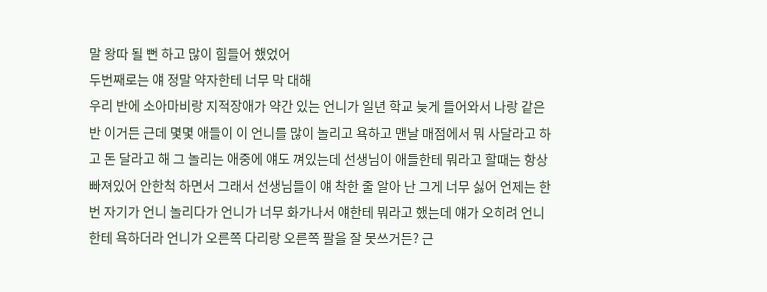말 왕따 될 뻔 하고 많이 힘들어 했었어
두번째로는 얘 정말 약자한테 너무 막 대해
우리 반에 소아마비랑 지적장애가 약간 있는 언니가 일년 학교 늦게 들어와서 나랑 같은 반 이거든 근데 몇몇 애들이 이 언니를 많이 놀리고 욕하고 맨날 매점에서 뭐 사달라고 하고 돈 달라고 해 그 놀리는 애중에 얘도 껴있는데 선생님이 애들한테 뭐라고 할때는 항상 빠져있어 안한척 하면서 그래서 선생님들이 얘 착한 줄 알아 난 그게 너무 싫어 언제는 한번 자기가 언니 놀리다가 언니가 너무 화가나서 얘한테 뭐라고 했는데 얘가 오히려 언니한테 욕하더라 언니가 오른쪽 다리랑 오른쪽 팔을 잘 못쓰거든? 근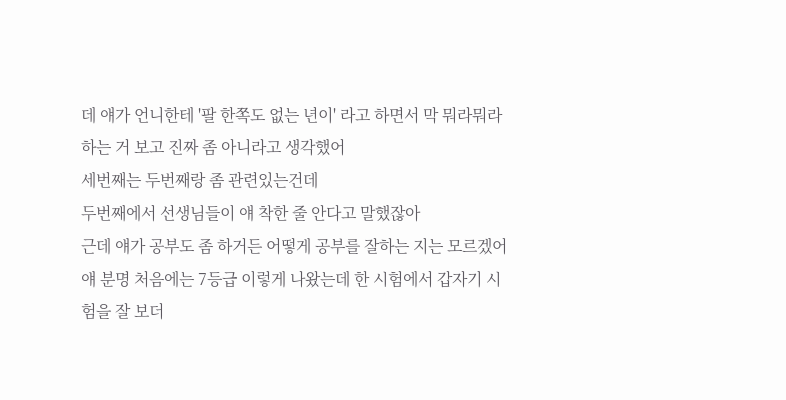데 얘가 언니한테 '팔 한쪽도 없는 년이' 라고 하면서 막 뭐라뭐라 하는 거 보고 진짜 좀 아니라고 생각했어
세번째는 두번째랑 좀 관련있는건데
두번째에서 선생님들이 얘 착한 줄 안다고 말했잖아
근데 얘가 공부도 좀 하거든 어떻게 공부를 잘하는 지는 모르겠어
얘 분명 처음에는 7등급 이렇게 나왔는데 한 시험에서 갑자기 시험을 잘 보더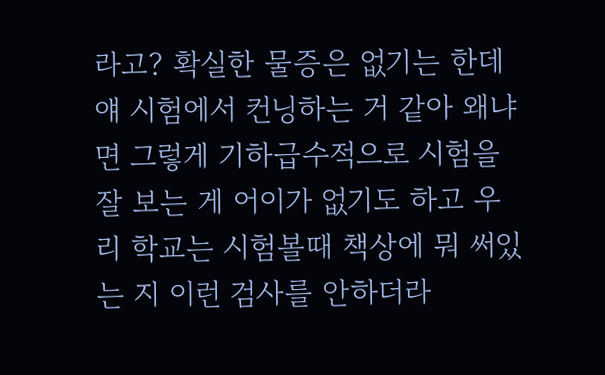라고? 확실한 물증은 없기는 한데 얘 시험에서 컨닝하는 거 같아 왜냐면 그렇게 기하급수적으로 시험을 잘 보는 게 어이가 없기도 하고 우리 학교는 시험볼때 책상에 뭐 써있는 지 이런 검사를 안하더라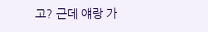고? 근데 얘랑 가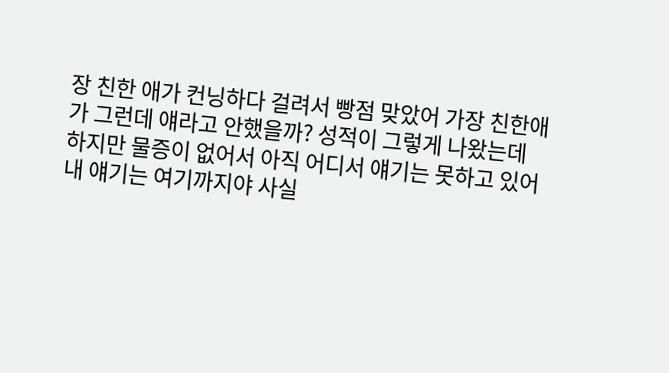장 친한 애가 컨닝하다 걸려서 빵점 맞았어 가장 친한애가 그런데 얘라고 안했을까? 성적이 그렇게 나왔는데 하지만 물증이 없어서 아직 어디서 얘기는 못하고 있어
내 얘기는 여기까지야 사실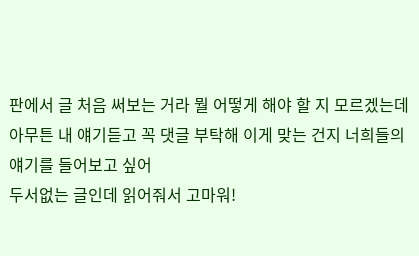판에서 글 처음 써보는 거라 뭘 어떻게 해야 할 지 모르겠는데 아무튼 내 얘기듣고 꼭 댓글 부탁해 이게 맞는 건지 너희들의 얘기를 들어보고 싶어
두서없는 글인데 읽어줘서 고마워!